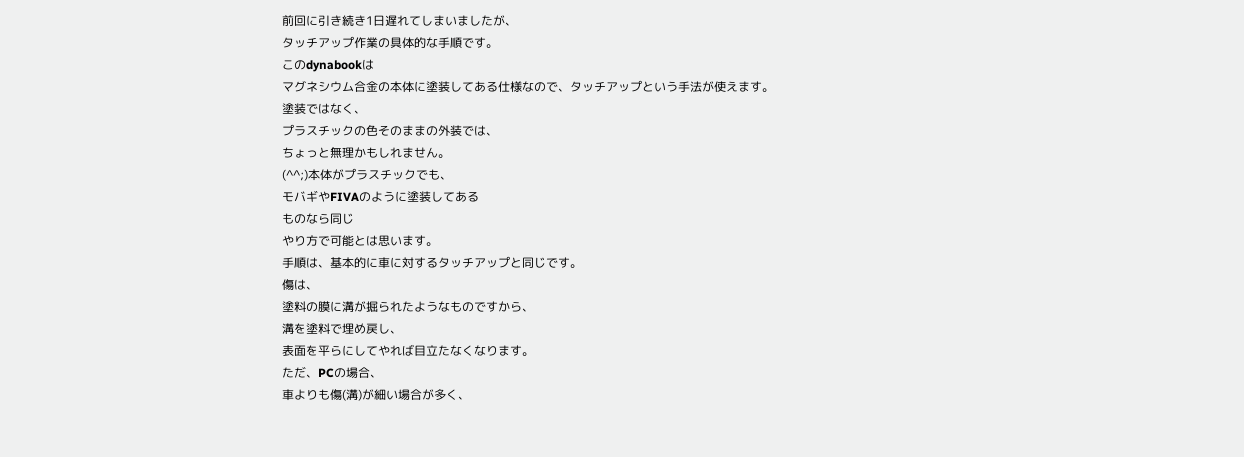前回に引き続き1日遅れてしまいましたが、
タッチアップ作業の具体的な手順です。
このdynabookは
マグネシウム合金の本体に塗装してある仕様なので、タッチアップという手法が使えます。
塗装ではなく、
プラスチックの色そのままの外装では、
ちょっと無理かもしれません。
(^^;)本体がプラスチックでも、
モバギやFIVAのように塗装してある
ものなら同じ
やり方で可能とは思います。
手順は、基本的に車に対するタッチアップと同じです。
傷は、
塗料の膜に溝が掘られたようなものですから、
溝を塗料で埋め戻し、
表面を平らにしてやれば目立たなくなります。
ただ、PCの場合、
車よりも傷(溝)が細い場合が多く、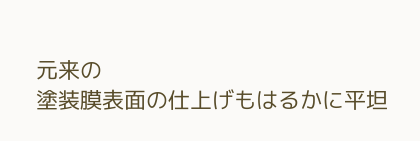元来の
塗装膜表面の仕上げもはるかに平坦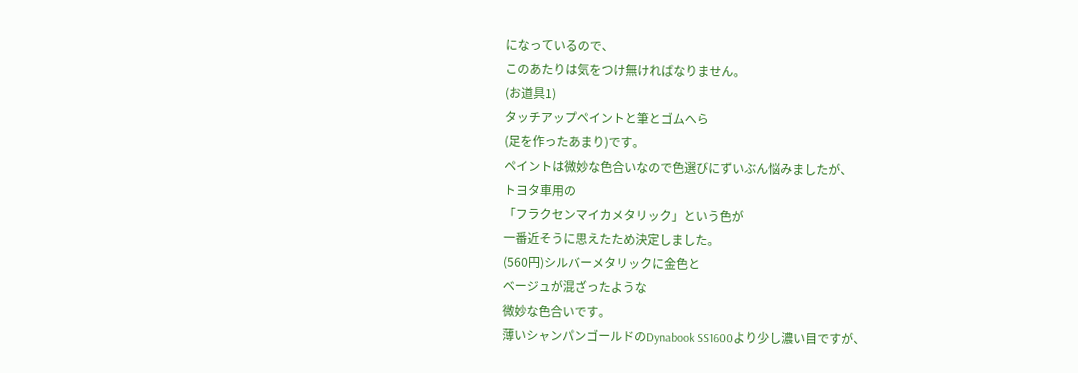になっているので、
このあたりは気をつけ無ければなりません。
(お道具1)
タッチアップペイントと筆とゴムへら
(足を作ったあまり)です。
ペイントは微妙な色合いなので色選びにずいぶん悩みましたが、
トヨタ車用の
「フラクセンマイカメタリック」という色が
一番近そうに思えたため決定しました。
(560円)シルバーメタリックに金色と
ベージュが混ざったような
微妙な色合いです。
薄いシャンパンゴールドのDynabook SS1600より少し濃い目ですが、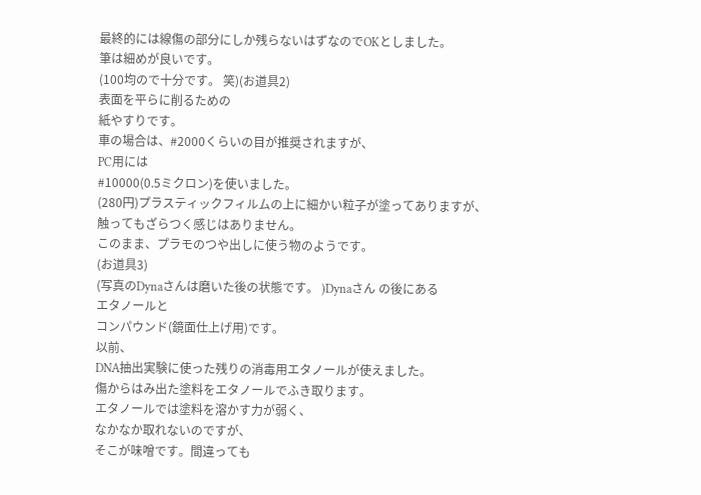最終的には線傷の部分にしか残らないはずなのでOKとしました。
筆は細めが良いです。
(100均ので十分です。 笑)(お道具2)
表面を平らに削るための
紙やすりです。
車の場合は、#2000くらいの目が推奨されますが、
PC用には
#10000(0.5ミクロン)を使いました。
(280円)プラスティックフィルムの上に細かい粒子が塗ってありますが、
触ってもざらつく感じはありません。
このまま、プラモのつや出しに使う物のようです。
(お道具3)
(写真のDynaさんは磨いた後の状態です。 )Dynaさん の後にある
エタノールと
コンパウンド(鏡面仕上げ用)です。
以前、
DNA抽出実験に使った残りの消毒用エタノールが使えました。
傷からはみ出た塗料をエタノールでふき取ります。
エタノールでは塗料を溶かす力が弱く、
なかなか取れないのですが、
そこが味噌です。間違っても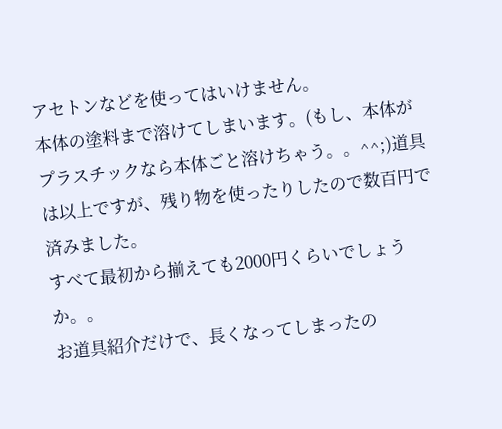アセトンなどを使ってはいけません。
本体の塗料まで溶けてしまいます。(もし、本体がプラスチックなら本体ごと溶けちゃう。。^^;)道具は以上ですが、残り物を使ったりしたので数百円で済みました。
すべて最初から揃えても2000円くらいでしょうか。。
お道具紹介だけで、長くなってしまったの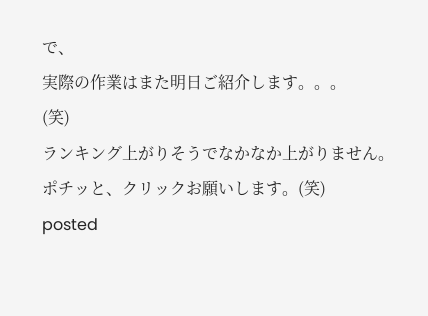で、
実際の作業はまた明日ご紹介します。。。
(笑)
ランキング上がりそうでなかなか上がりません。
ポチッと、クリックお願いします。(笑)
posted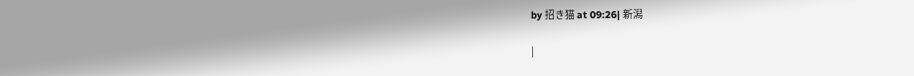by 招き猫 at 09:26| 新潟

|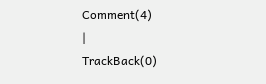Comment(4)
|
TrackBack(0)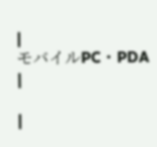|
モバイルPC・PDA
|

|